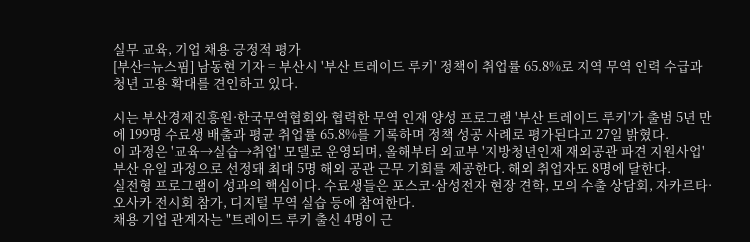실무 교육, 기업 채용 긍정적 평가
[부산=뉴스핌] 남동현 기자 = 부산시 '부산 트레이드 루키' 정책이 취업률 65.8%로 지역 무역 인력 수급과 청년 고용 확대를 견인하고 있다.

시는 부산경제진흥원·한국무역협회와 협력한 무역 인재 양성 프로그램 '부산 트레이드 루키'가 출범 5년 만에 199명 수료생 배출과 평균 취업률 65.8%를 기록하며 정책 성공 사례로 평가된다고 27일 밝혔다.
이 과정은 '교육→실습→취업' 모델로 운영되며, 올해부터 외교부 '지방청년인재 재외공관 파견 지원사업' 부산 유일 과정으로 선정돼 최대 5명 해외 공관 근무 기회를 제공한다. 해외 취업자도 8명에 달한다.
실전형 프로그램이 성과의 핵심이다. 수료생들은 포스코·삼성전자 현장 견학, 모의 수출 상담회, 자카르타·오사카 전시회 참가, 디지털 무역 실습 등에 참여한다.
채용 기업 관계자는 "트레이드 루키 출신 4명이 근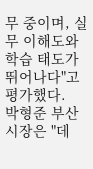무 중이며, 실무 이해도와 학습 태도가 뛰어나다"고 평가했다.
박형준 부산시장은 "데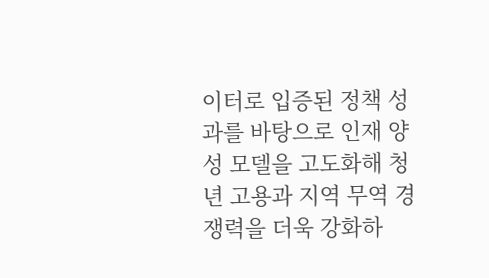이터로 입증된 정책 성과를 바탕으로 인재 양성 모델을 고도화해 청년 고용과 지역 무역 경쟁력을 더욱 강화하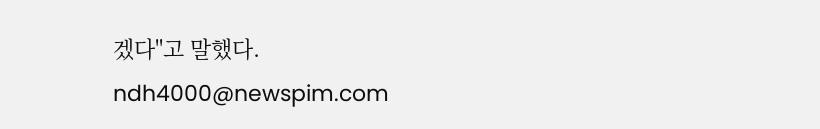겠다"고 말했다.
ndh4000@newspim.com